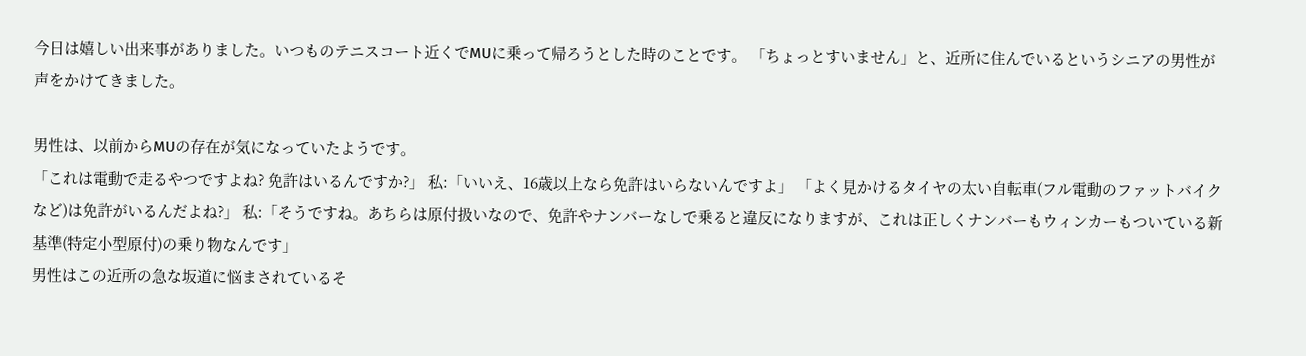今日は嬉しい出来事がありました。いつものテニスコート近くでMUに乗って帰ろうとした時のことです。 「ちょっとすいません」と、近所に住んでいるというシニアの男性が声をかけてきました。

男性は、以前からMUの存在が気になっていたようです。
「これは電動で走るやつですよね? 免許はいるんですか?」 私:「いいえ、16歳以上なら免許はいらないんですよ」 「よく見かけるタイヤの太い自転車(フル電動のファットバイクなど)は免許がいるんだよね?」 私:「そうですね。あちらは原付扱いなので、免許やナンバーなしで乗ると違反になりますが、これは正しくナンバーもウィンカーもついている新基準(特定小型原付)の乗り物なんです」
男性はこの近所の急な坂道に悩まされているそ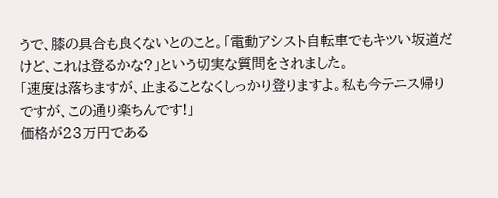うで、膝の具合も良くないとのこと。「電動アシスト自転車でもキツい坂道だけど、これは登るかな?」という切実な質問をされました。
「速度は落ちますが、止まることなくしっかり登りますよ。私も今テニス帰りですが、この通り楽ちんです!」
価格が23万円である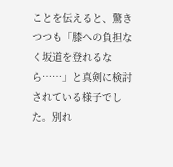ことを伝えると、驚きつつも「膝への負担なく坂道を登れるなら……」と真剣に検討されている様子でした。別れ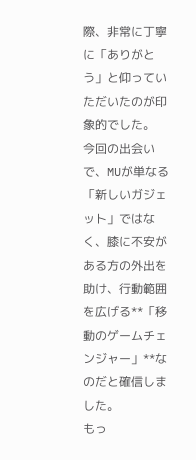際、非常に丁寧に「ありがとう」と仰っていただいたのが印象的でした。
今回の出会いで、MUが単なる「新しいガジェット」ではなく、膝に不安がある方の外出を助け、行動範囲を広げる**「移動のゲームチェンジャー」**なのだと確信しました。
もっ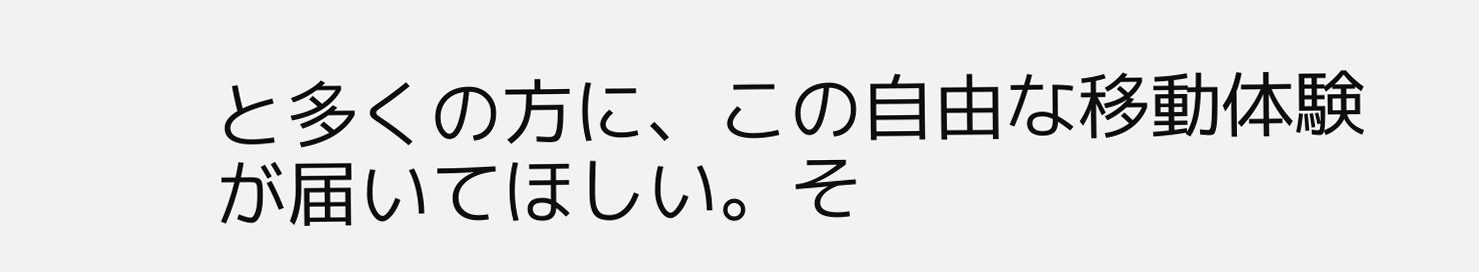と多くの方に、この自由な移動体験が届いてほしい。そ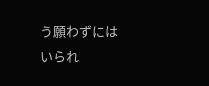う願わずにはいられ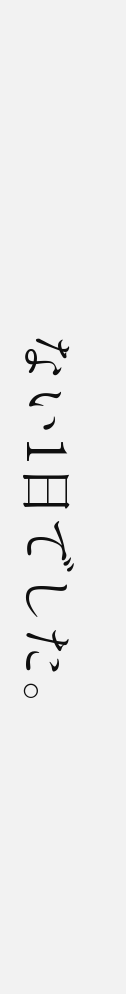ない1日でした。